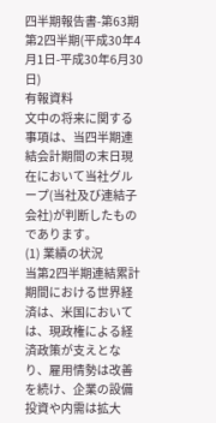四半期報告書-第63期第2四半期(平成30年4月1日-平成30年6月30日)
有報資料
文中の将来に関する事項は、当四半期連結会計期間の末日現在において当社グループ(当社及び連結子会社)が判断したものであります。
(1) 業績の状況
当第2四半期連結累計期間における世界経済は、米国においては、現政権による経済政策が支えとなり、雇用情勢は改善を続け、企業の設備投資や内需は拡大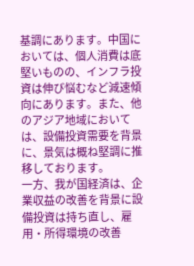基調にあります。中国においては、個人消費は底堅いものの、インフラ投資は伸び悩むなど減速傾向にあります。また、他のアジア地域においては、設備投資需要を背景に、景気は概ね堅調に推移しております。
一方、我が国経済は、企業収益の改善を背景に設備投資は持ち直し、雇用・所得環境の改善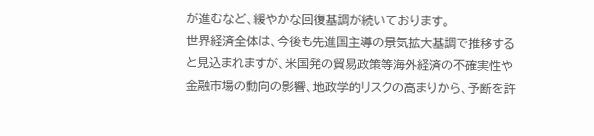が進むなど、緩やかな回復基調が続いております。
世界経済全体は、今後も先進国主導の景気拡大基調で推移すると見込まれますが、米国発の貿易政策等海外経済の不確実性や金融市場の動向の影響、地政学的リスクの高まりから、予断を許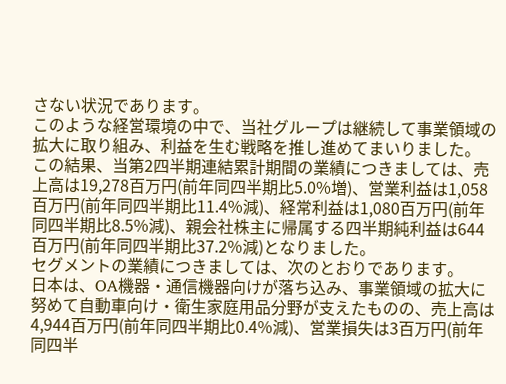さない状況であります。
このような経営環境の中で、当社グループは継続して事業領域の拡大に取り組み、利益を生む戦略を推し進めてまいりました。
この結果、当第2四半期連結累計期間の業績につきましては、売上高は19,278百万円(前年同四半期比5.0%増)、営業利益は1,058百万円(前年同四半期比11.4%減)、経常利益は1,080百万円(前年同四半期比8.5%減)、親会社株主に帰属する四半期純利益は644百万円(前年同四半期比37.2%減)となりました。
セグメントの業績につきましては、次のとおりであります。
日本は、OA機器・通信機器向けが落ち込み、事業領域の拡大に努めて自動車向け・衛生家庭用品分野が支えたものの、売上高は4,944百万円(前年同四半期比0.4%減)、営業損失は3百万円(前年同四半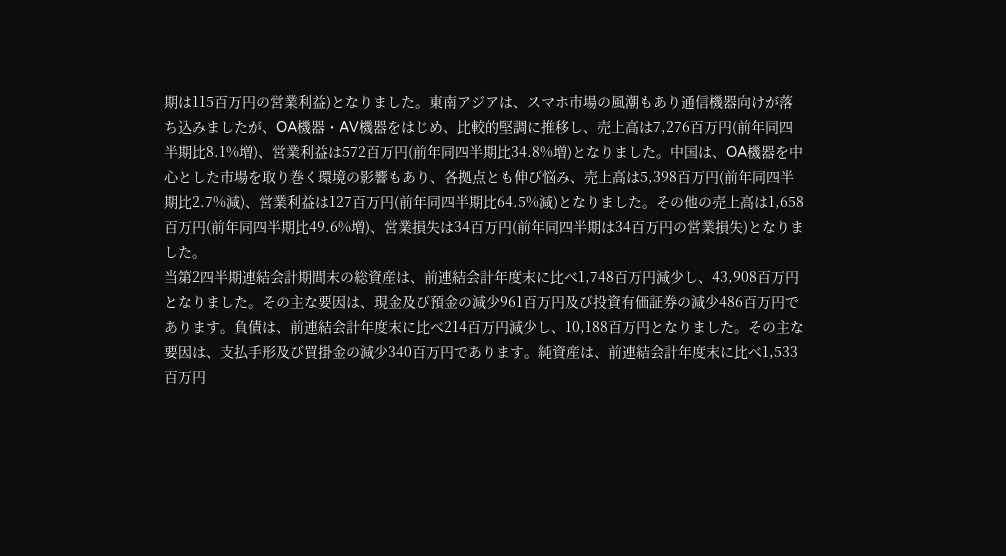期は115百万円の営業利益)となりました。東南アジアは、スマホ市場の風潮もあり通信機器向けが落ち込みましたが、OA機器・AV機器をはじめ、比較的堅調に推移し、売上高は7,276百万円(前年同四半期比8.1%増)、営業利益は572百万円(前年同四半期比34.8%増)となりました。中国は、OA機器を中心とした市場を取り巻く環境の影響もあり、各拠点とも伸び悩み、売上高は5,398百万円(前年同四半期比2.7%減)、営業利益は127百万円(前年同四半期比64.5%減)となりました。その他の売上高は1,658百万円(前年同四半期比49.6%増)、営業損失は34百万円(前年同四半期は34百万円の営業損失)となりました。
当第2四半期連結会計期間末の総資産は、前連結会計年度末に比べ1,748百万円減少し、43,908百万円となりました。その主な要因は、現金及び預金の減少961百万円及び投資有価証券の減少486百万円であります。負債は、前連結会計年度末に比べ214百万円減少し、10,188百万円となりました。その主な要因は、支払手形及び買掛金の減少340百万円であります。純資産は、前連結会計年度末に比べ1,533百万円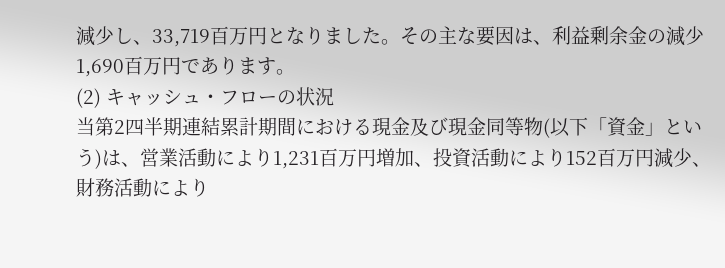減少し、33,719百万円となりました。その主な要因は、利益剰余金の減少1,690百万円であります。
(2) キャッシュ・フローの状況
当第2四半期連結累計期間における現金及び現金同等物(以下「資金」という)は、営業活動により1,231百万円増加、投資活動により152百万円減少、財務活動により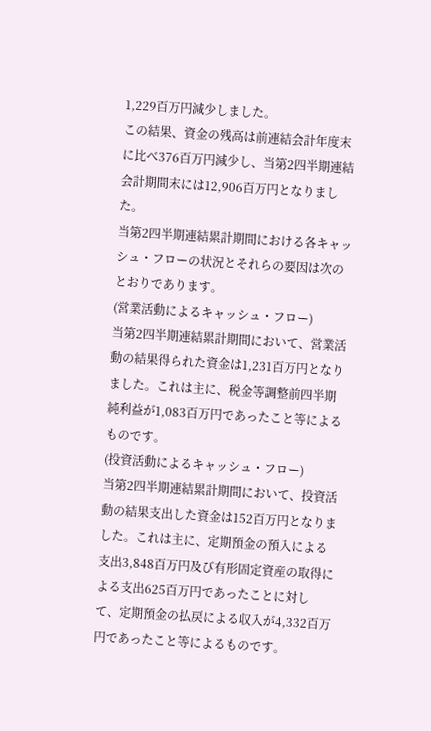1,229百万円減少しました。
この結果、資金の残高は前連結会計年度末に比べ376百万円減少し、当第2四半期連結会計期間末には12,906百万円となりました。
当第2四半期連結累計期間における各キャッシュ・フローの状況とそれらの要因は次のとおりであります。
(営業活動によるキャッシュ・フロー)
当第2四半期連結累計期間において、営業活動の結果得られた資金は1,231百万円となりました。これは主に、税金等調整前四半期純利益が1,083百万円であったこと等によるものです。
(投資活動によるキャッシュ・フロー)
当第2四半期連結累計期間において、投資活動の結果支出した資金は152百万円となりました。これは主に、定期預金の預入による支出3,848百万円及び有形固定資産の取得による支出625百万円であったことに対して、定期預金の払戻による収入が4,332百万円であったこと等によるものです。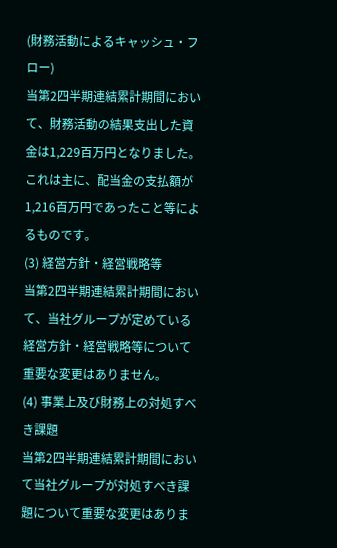(財務活動によるキャッシュ・フロー)
当第2四半期連結累計期間において、財務活動の結果支出した資金は1,229百万円となりました。これは主に、配当金の支払額が1,216百万円であったこと等によるものです。
(3) 経営方針・経営戦略等
当第2四半期連結累計期間において、当社グループが定めている経営方針・経営戦略等について重要な変更はありません。
(4) 事業上及び財務上の対処すべき課題
当第2四半期連結累計期間において当社グループが対処すべき課題について重要な変更はありま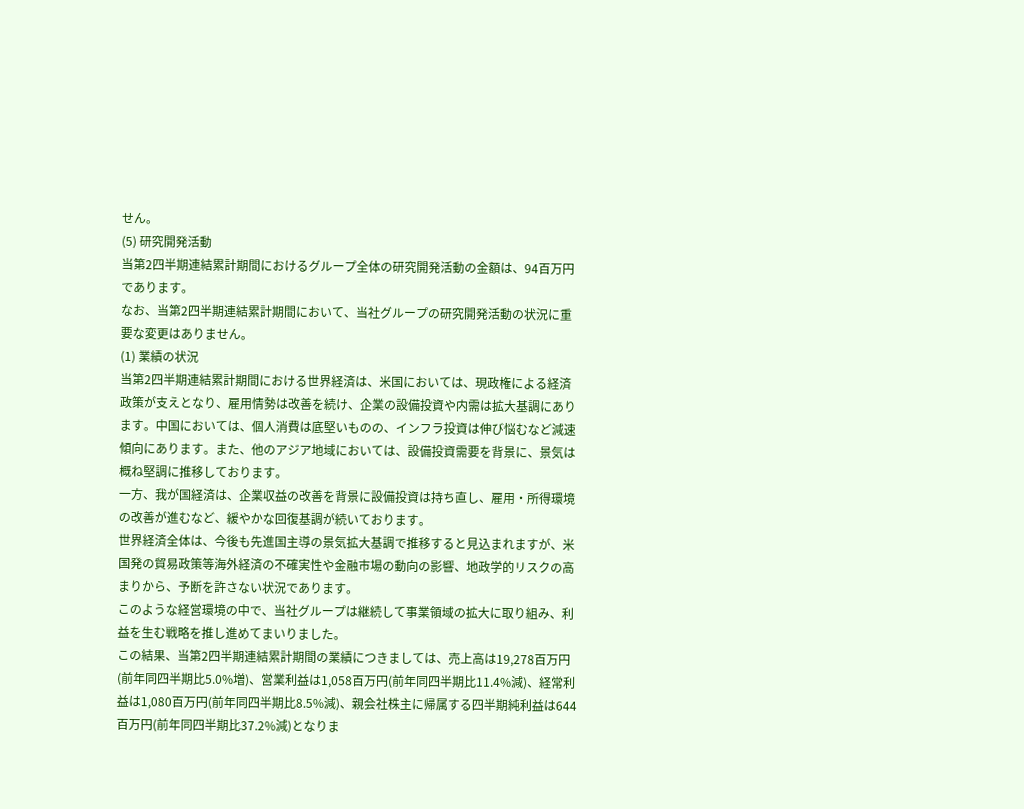せん。
(5) 研究開発活動
当第2四半期連結累計期間におけるグループ全体の研究開発活動の金額は、94百万円であります。
なお、当第2四半期連結累計期間において、当社グループの研究開発活動の状況に重要な変更はありません。
(1) 業績の状況
当第2四半期連結累計期間における世界経済は、米国においては、現政権による経済政策が支えとなり、雇用情勢は改善を続け、企業の設備投資や内需は拡大基調にあります。中国においては、個人消費は底堅いものの、インフラ投資は伸び悩むなど減速傾向にあります。また、他のアジア地域においては、設備投資需要を背景に、景気は概ね堅調に推移しております。
一方、我が国経済は、企業収益の改善を背景に設備投資は持ち直し、雇用・所得環境の改善が進むなど、緩やかな回復基調が続いております。
世界経済全体は、今後も先進国主導の景気拡大基調で推移すると見込まれますが、米国発の貿易政策等海外経済の不確実性や金融市場の動向の影響、地政学的リスクの高まりから、予断を許さない状況であります。
このような経営環境の中で、当社グループは継続して事業領域の拡大に取り組み、利益を生む戦略を推し進めてまいりました。
この結果、当第2四半期連結累計期間の業績につきましては、売上高は19,278百万円(前年同四半期比5.0%増)、営業利益は1,058百万円(前年同四半期比11.4%減)、経常利益は1,080百万円(前年同四半期比8.5%減)、親会社株主に帰属する四半期純利益は644百万円(前年同四半期比37.2%減)となりま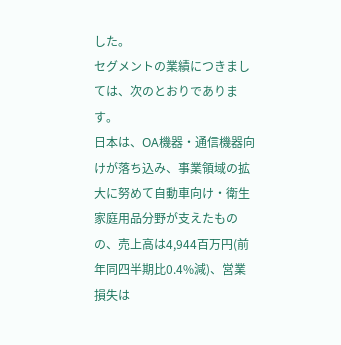した。
セグメントの業績につきましては、次のとおりであります。
日本は、OA機器・通信機器向けが落ち込み、事業領域の拡大に努めて自動車向け・衛生家庭用品分野が支えたものの、売上高は4,944百万円(前年同四半期比0.4%減)、営業損失は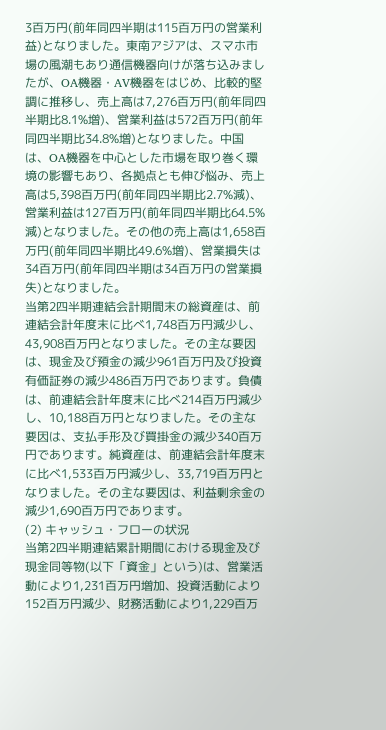3百万円(前年同四半期は115百万円の営業利益)となりました。東南アジアは、スマホ市場の風潮もあり通信機器向けが落ち込みましたが、OA機器・AV機器をはじめ、比較的堅調に推移し、売上高は7,276百万円(前年同四半期比8.1%増)、営業利益は572百万円(前年同四半期比34.8%増)となりました。中国は、OA機器を中心とした市場を取り巻く環境の影響もあり、各拠点とも伸び悩み、売上高は5,398百万円(前年同四半期比2.7%減)、営業利益は127百万円(前年同四半期比64.5%減)となりました。その他の売上高は1,658百万円(前年同四半期比49.6%増)、営業損失は34百万円(前年同四半期は34百万円の営業損失)となりました。
当第2四半期連結会計期間末の総資産は、前連結会計年度末に比べ1,748百万円減少し、43,908百万円となりました。その主な要因は、現金及び預金の減少961百万円及び投資有価証券の減少486百万円であります。負債は、前連結会計年度末に比べ214百万円減少し、10,188百万円となりました。その主な要因は、支払手形及び買掛金の減少340百万円であります。純資産は、前連結会計年度末に比べ1,533百万円減少し、33,719百万円となりました。その主な要因は、利益剰余金の減少1,690百万円であります。
(2) キャッシュ・フローの状況
当第2四半期連結累計期間における現金及び現金同等物(以下「資金」という)は、営業活動により1,231百万円増加、投資活動により152百万円減少、財務活動により1,229百万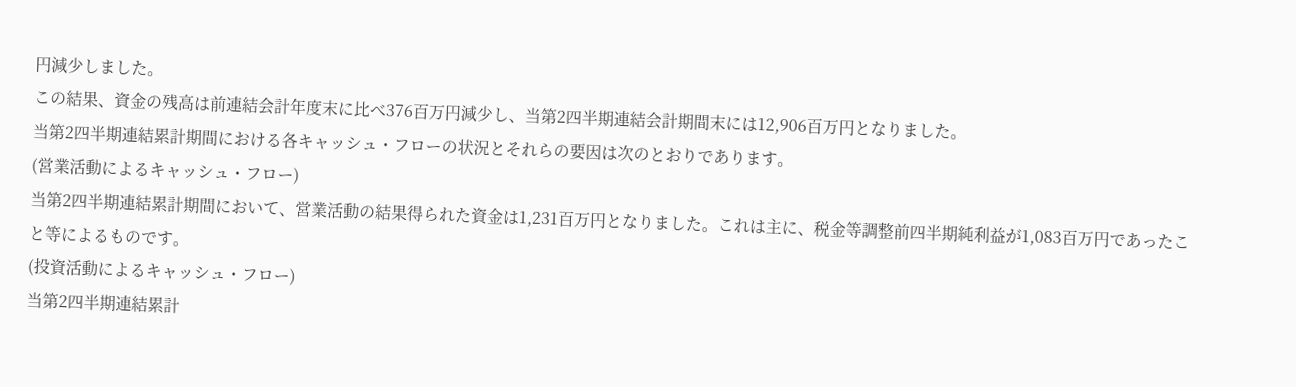円減少しました。
この結果、資金の残高は前連結会計年度末に比べ376百万円減少し、当第2四半期連結会計期間末には12,906百万円となりました。
当第2四半期連結累計期間における各キャッシュ・フローの状況とそれらの要因は次のとおりであります。
(営業活動によるキャッシュ・フロー)
当第2四半期連結累計期間において、営業活動の結果得られた資金は1,231百万円となりました。これは主に、税金等調整前四半期純利益が1,083百万円であったこと等によるものです。
(投資活動によるキャッシュ・フロー)
当第2四半期連結累計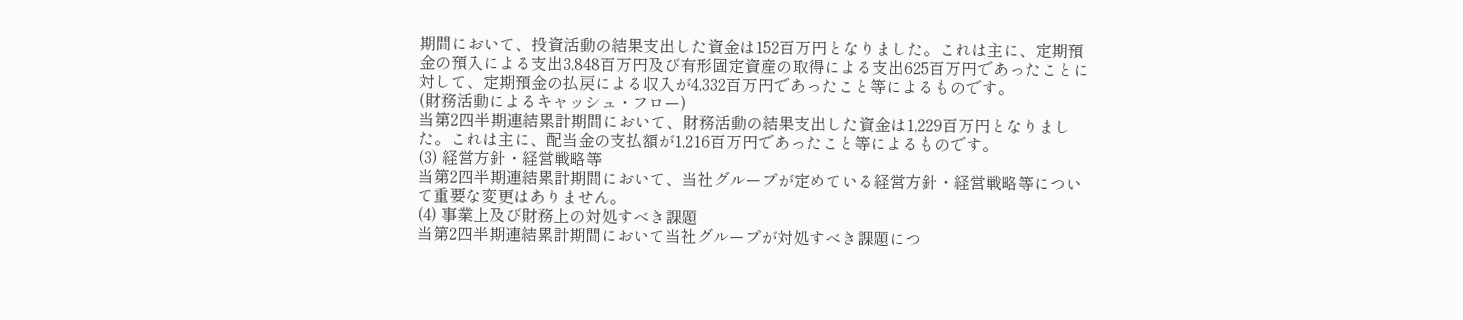期間において、投資活動の結果支出した資金は152百万円となりました。これは主に、定期預金の預入による支出3,848百万円及び有形固定資産の取得による支出625百万円であったことに対して、定期預金の払戻による収入が4,332百万円であったこと等によるものです。
(財務活動によるキャッシュ・フロー)
当第2四半期連結累計期間において、財務活動の結果支出した資金は1,229百万円となりました。これは主に、配当金の支払額が1,216百万円であったこと等によるものです。
(3) 経営方針・経営戦略等
当第2四半期連結累計期間において、当社グループが定めている経営方針・経営戦略等について重要な変更はありません。
(4) 事業上及び財務上の対処すべき課題
当第2四半期連結累計期間において当社グループが対処すべき課題につ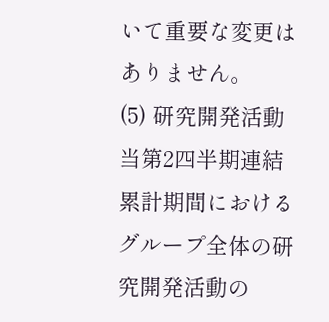いて重要な変更はありません。
(5) 研究開発活動
当第2四半期連結累計期間におけるグループ全体の研究開発活動の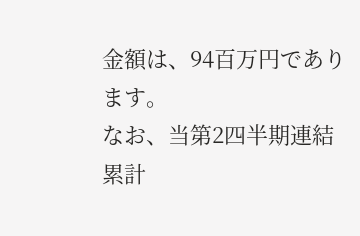金額は、94百万円であります。
なお、当第2四半期連結累計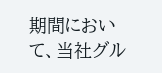期間において、当社グル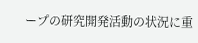ープの研究開発活動の状況に重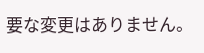要な変更はありません。